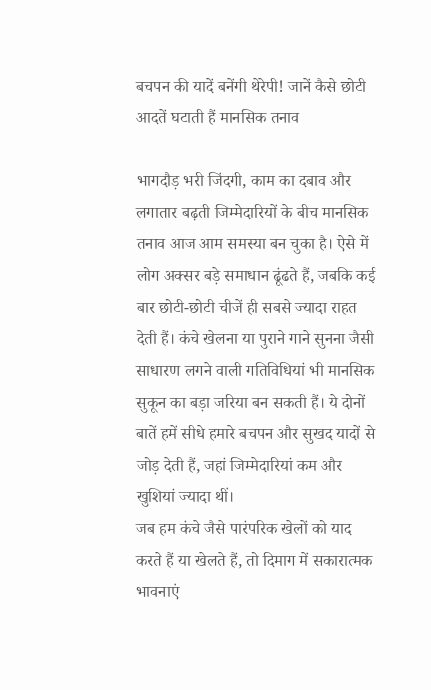बचपन की यादें बनेंगी थेरेपी! जानें कैसे छोटी आदतें घटाती हैं मानसिक तनाव

भागदौड़ भरी जिंदगी, काम का दबाव और लगातार बढ़ती जिम्मेदारियों के बीच मानसिक तनाव आज आम समस्या बन चुका है। ऐसे में लोग अक्सर बड़े समाधान ढूंढते हैं, जबकि कई बार छोटी-छोटी चीजें ही सबसे ज्यादा राहत देती हैं। कंचे खेलना या पुराने गाने सुनना जैसी साधारण लगने वाली गतिविधियां भी मानसिक सुकून का बड़ा जरिया बन सकती हैं। ये दोनों बातें हमें सीधे हमारे बचपन और सुखद यादों से जोड़ देती हैं, जहां जिम्मेदारियां कम और खुशियां ज्यादा थीं।
जब हम कंचे जैसे पारंपरिक खेलों को याद करते हैं या खेलते हैं, तो दिमाग में सकारात्मक भावनाएं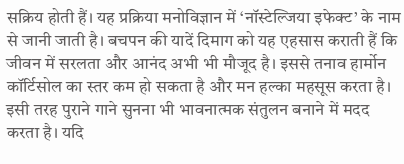सक्रिय होती हैं। यह प्रक्रिया मनोविज्ञान में ‘नॉस्टेल्जिया इफेक्ट’ के नाम से जानी जाती है। बचपन की यादें दिमाग को यह एहसास कराती हैं कि जीवन में सरलता और आनंद अभी भी मौजूद है। इससे तनाव हार्मोन कॉर्टिसोल का स्तर कम हो सकता है और मन हल्का महसूस करता है।
इसी तरह पुराने गाने सुनना भी भावनात्मक संतुलन बनाने में मदद करता है। यदि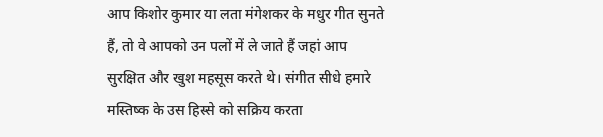आप किशोर कुमार या लता मंगेशकर के मधुर गीत सुनते हैं, तो वे आपको उन पलों में ले जाते हैं जहां आप सुरक्षित और खुश महसूस करते थे। संगीत सीधे हमारे मस्तिष्क के उस हिस्से को सक्रिय करता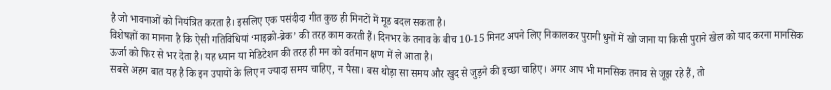है जो भावनाओं को नियंत्रित करता है। इसलिए एक पसंदीदा गीत कुछ ही मिनटों में मूड बदल सकता है।
विशेषज्ञों का मानना है कि ऐसी गतिविधियां ‘माइक्रो-ब्रेक’ की तरह काम करती हैं। दिनभर के तनाव के बीच 10-15 मिनट अपने लिए निकालकर पुरानी धुनों में खो जाना या किसी पुराने खेल को याद करना मानसिक ऊर्जा को फिर से भर देता है। यह ध्यान या मेडिटेशन की तरह ही मन को वर्तमान क्षण में ले आता है।
सबसे अहम बात यह है कि इन उपायों के लिए न ज्यादा समय चाहिए, न पैसा। बस थोड़ा सा समय और खुद से जुड़ने की इच्छा चाहिए। अगर आप भी मानसिक तनाव से जूझ रहे हैं, तो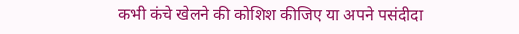कभी कंचे खेलने की कोशिश कीजिए या अपने पसंदीदा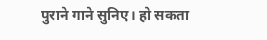पुराने गाने सुनिए। हो सकता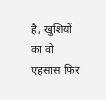है, खुशियों का वो एहसास फिर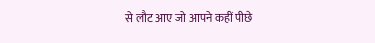से लौट आए जो आपने कहीं पीछे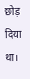छोड़ दिया था।